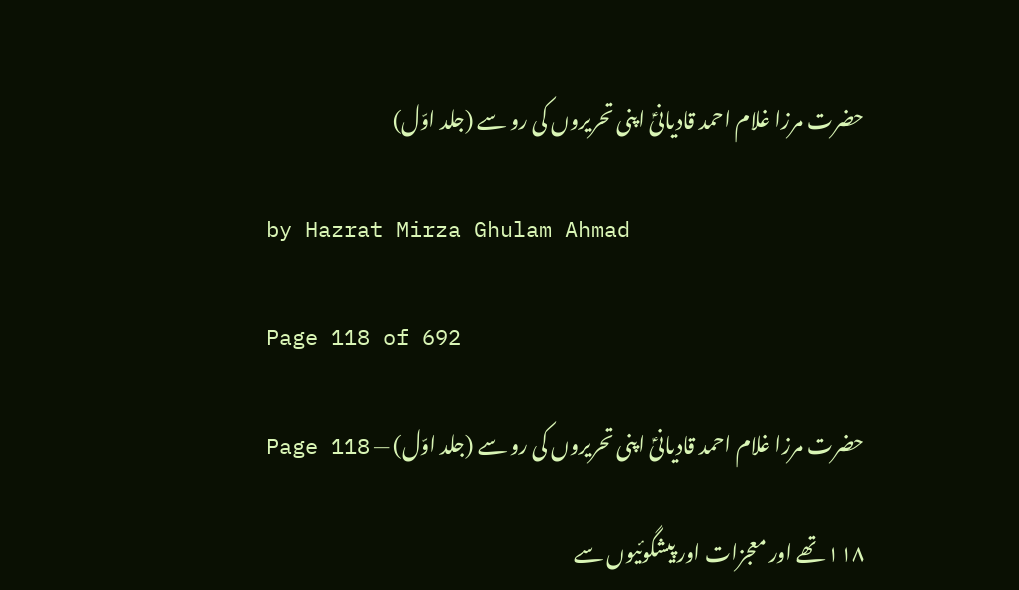حضرت مرزا غلام احمد قادیانیؑ اپنی تحریروں کی رو سے (جلد اوّل)

by Hazrat Mirza Ghulam Ahmad

Page 118 of 692

حضرت مرزا غلام احمد قادیانیؑ اپنی تحریروں کی رو سے (جلد اوّل) — Page 118

۱۱۸ تھے اور معجزات اور پیشگوئیوں سے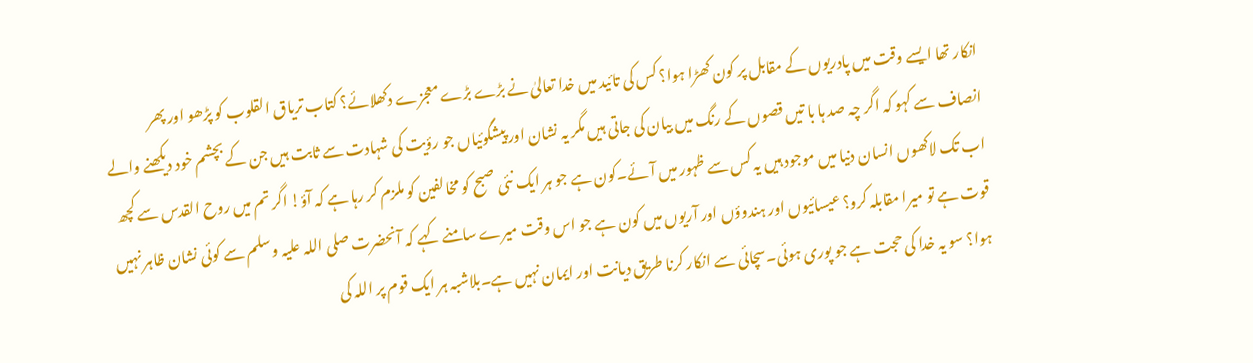انکار تھا ایسے وقت میں پادریوں کے مقابل پر کون کھڑا ہوا؟ کس کی تائید میں خدا تعالیٰ نے بڑے بڑے معجزے دکھلائے؟ کتاب تریاق القلوب کو پڑھو اور پھر انصاف سے کہو کہ اگر چہ صد ہا با تیں قصوں کے رنگ میں بیان کی جاتی ہیں مگر یہ نشان اور پیشگوئیاں جو رؤیت کی شہادت سے ثابت ہیں جن کے بچشم خود دیکھنے والے اب تک لاکھوں انسان دنیا میں موجود ہیں یہ کس سے ظہور میں آئے۔کون ہے جو ہر ایک نئی صبح کو مخالفین کو ملزم کر رہا ہے کہ آؤ! اگر تم میں روح القدس سے کچھ قوت ہے تو میرا مقابلہ کرو؟ عیسائیوں اور ہندوؤں اور آریوں میں کون ہے جو اس وقت میرے سامنے کہے کہ آنحضرت صلی اللہ علیہ وسلم سے کوئی نشان ظاہر نہیں ہوا؟ سو یہ خدا کی حجت ہے جو پوری ہوئی۔سچائی سے انکار کرنا طریق دیانت اور ایمان نہیں ہے۔بلاشبہ ہر ایک قوم پر اللہ کی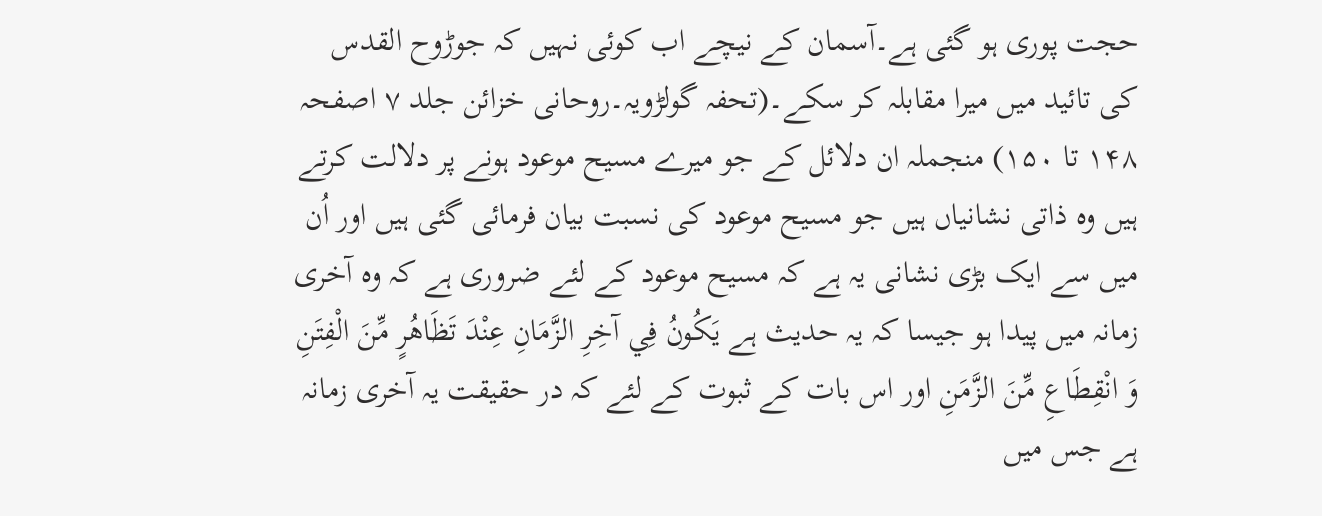حجت پوری ہو گئی ہے۔آسمان کے نیچے اب کوئی نہیں کہ جوڑوح القدس کی تائید میں میرا مقابلہ کر سکے۔(تحفہ گولڑویہ۔روحانی خزائن جلد ۷ اصفحہ ۱۴۸ تا ۱۵۰) منجملہ ان دلائل کے جو میرے مسیح موعود ہونے پر دلالت کرتے ہیں وہ ذاتی نشانیاں ہیں جو مسیح موعود کی نسبت بیان فرمائی گئی ہیں اور اُن میں سے ایک بڑی نشانی یہ ہے کہ مسیح موعود کے لئے ضروری ہے کہ وہ آخری زمانہ میں پیدا ہو جیسا کہ یہ حدیث ہے يَكُونُ فِي آخِرِ الزَّمَانِ عِنْدَ تَظَاهُرٍ مِّنَ الْفِتَنِ وَ انْقِطَاعِ مِّنَ الزَّمَنِ اور اس بات کے ثبوت کے لئے کہ در حقیقت یہ آخری زمانہ ہے جس میں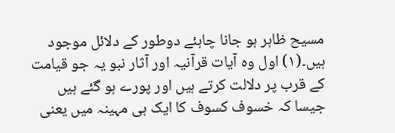مسیح ظاہر ہو جانا چاہئے دوطور کے دلائل موجود ہیں۔(۱) اول وہ آیات قرآنیہ اور آثار نبو یہ جو قیامت کے قرب پر دلالت کرتے ہیں اور پورے ہو گئے ہیں جیسا کہ خسوف کسوف کا ایک ہی مہینہ میں یعنی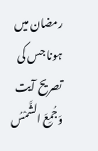رمضان میں ہونا جس کی تصریح آیت وَجُمِعَ الشَّمْسُ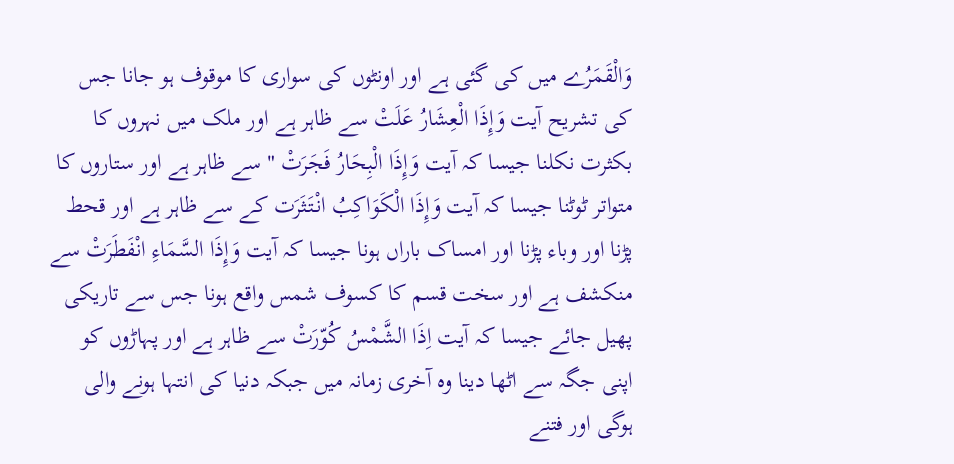وَالْقَمَرُے میں کی گئی ہے اور اونٹوں کی سواری کا موقوف ہو جانا جس کی تشریح آیت وَإِذَا الْعِشَارُ عَلَتْ سے ظاہر ہے اور ملک میں نہروں کا بکثرت نکلنا جیسا کہ آیت وَإِذَا الْبِحَارُ فَجَرَتْ " سے ظاہر ہے اور ستاروں کا متواتر ٹوٹنا جیسا کہ آیت وَإِذَا الْكَوَاكِبُ انْتَثَرَت کے سے ظاہر ہے اور قحط پڑنا اور وباء پڑنا اور امساک باراں ہونا جیسا کہ آیت وَإِذَا السَّمَاءِ انْفَطَرَتْ سے منکشف ہے اور سخت قسم کا کسوف شمس واقع ہونا جس سے تاریکی پھیل جائے جیسا کہ آیت اِذَا الشَّمْسُ كُوّرَتْ سے ظاہر ہے اور پہاڑوں کو اپنی جگہ سے اٹھا دینا وہ آخری زمانہ میں جبکہ دنیا کی انتہا ہونے والی ہوگی اور فتنے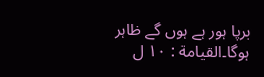برپا ہور ہے ہوں گے ظاہر ہوگا۔القيامة : ١٠ ل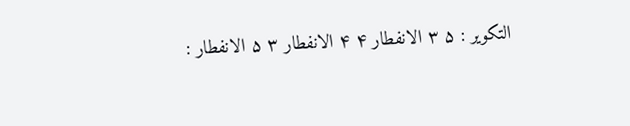التكوير : ۵ ۳ الانفطار ۴ ۴ الانفطار ۳ ۵ الانفطار :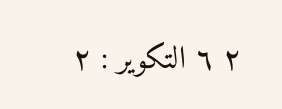٢ ٦ التكوير : ٢